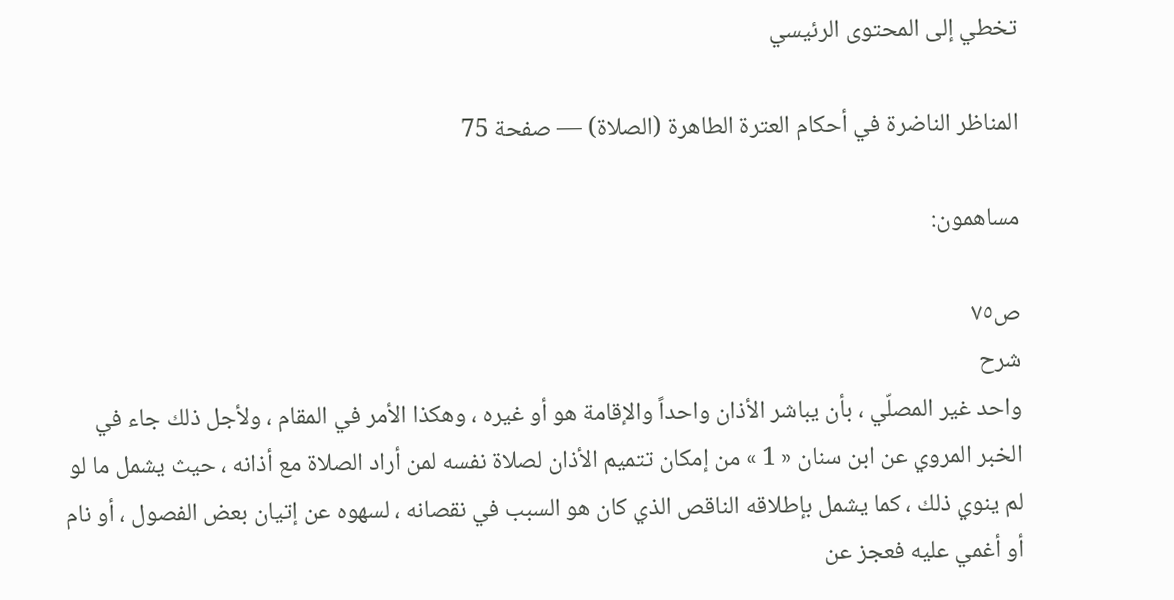تخطي إلى المحتوى الرئيسي

المناظر الناضرة في أحكام العترة الطاهرة (الصلاة) — صفحة 75

مساهمون:

ص٧٥
شرح
واحد غير المصلّي ، بأن يباشر الأذان واحداً والإقامة هو أو غيره ، وهكذا الأمر في المقام ، ولأجل ذلك جاء في الخبر المروي عن ابن سنان « 1 » من إمكان تتميم الأذان لصلاة نفسه لمن أراد الصلاة مع أذانه ، حيث يشمل ما لو لم ينوي ذلك ، كما يشمل بإطلاقه الناقص الذي كان هو السبب في نقصانه ، لسهوه عن إتيان بعض الفصول ، أو نام أو أغمي عليه فعجز عن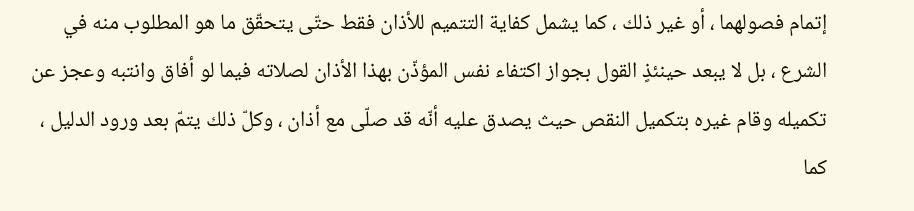إتمام فصولهما ، أو غير ذلك ، كما يشمل كفاية التتميم للأذان فقط حتّى يتحقّق ما هو المطلوب منه في الشرع ، بل لا يبعد حينئذٍ القول بجواز اكتفاء نفس المؤذّن بهذا الأذان لصلاته فيما لو أفاق وانتبه وعجز عن تكميله وقام غيره بتكميل النقص حيث يصدق عليه أنّه قد صلّى مع أذان ، وكلّ ذلك يتمّ بعد ورود الدليل ، كما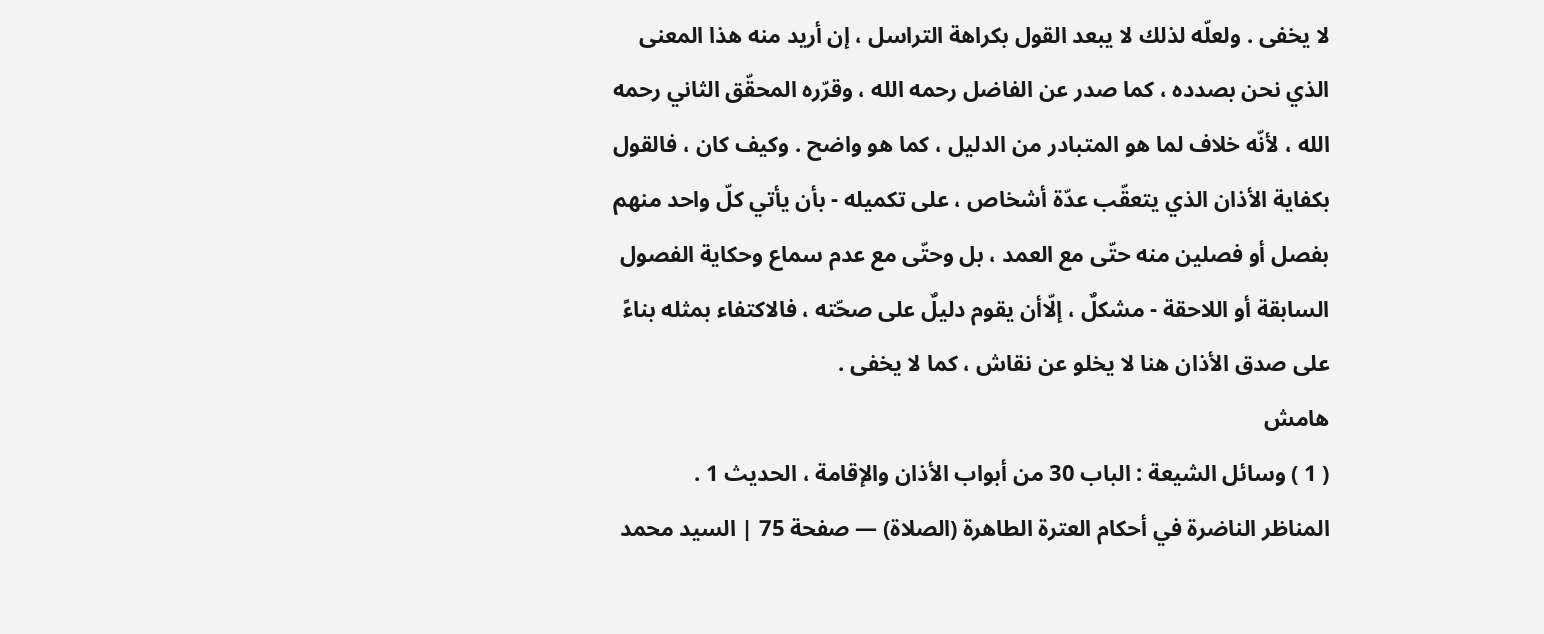لا يخفى . ولعلّه لذلك لا يبعد القول بكراهة التراسل ، إن أريد منه هذا المعنى الذي نحن بصدده ، كما صدر عن الفاضل رحمه الله ، وقرّره المحقّق الثاني رحمه الله ، لأنّه خلاف لما هو المتبادر من الدليل ، كما هو واضح . وكيف كان ، فالقول بكفاية الأذان الذي يتعقّب عدّة أشخاص ، على تكميله - بأن يأتي كلّ واحد منهم بفصل أو فصلين منه حتّى مع العمد ، بل وحتّى مع عدم سماع وحكاية الفصول السابقة أو اللاحقة - مشكلٌ ، إلّاأن يقوم دليلٌ على صحّته ، فالاكتفاء بمثله بناءً على صدق الأذان هنا لا يخلو عن نقاش ، كما لا يخفى .
هامش
( 1 ) وسائل الشيعة : الباب 30 من أبواب الأذان والإقامة ، الحديث 1 .
المناظر الناضرة في أحكام العترة الطاهرة (الصلاة) — صفحة 75 | السيد محمد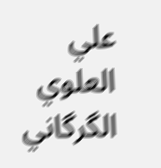علي العلوي الگرگاني